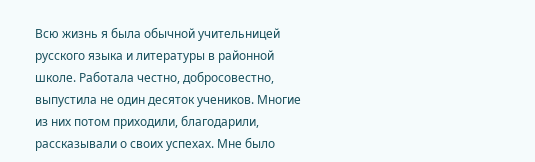Всю жизнь я была обычной учительницей русского языка и литературы в районной школе. Работала честно, добросовестно, выпустила не один десяток учеников. Многие из них потом приходили, благодарили, рассказывали о своих успехах. Мне было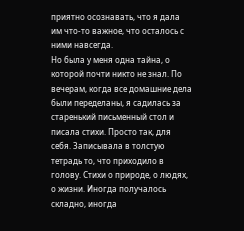приятно осознавать, что я дала им что-то важное, что осталось с ними навсегда.
Но была у меня одна тайна, о которой почти никто не знал. По вечерам, когда все домашние дела были переделаны, я садилась за старенький письменный стол и писала стихи. Просто так, для себя. Записывала в толстую тетрадь то, что приходило в голову. Стихи о природе, о людях, о жизни. Иногда получалось складно, иногда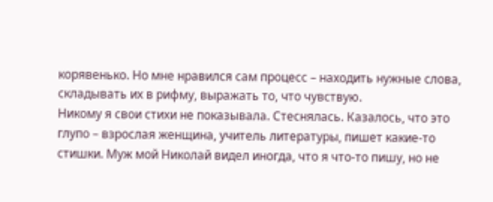корявенько. Но мне нравился сам процесс – находить нужные слова, складывать их в рифму, выражать то, что чувствую.
Никому я свои стихи не показывала. Стеснялась. Казалось, что это глупо – взрослая женщина, учитель литературы, пишет какие-то стишки. Муж мой Николай видел иногда, что я что-то пишу, но не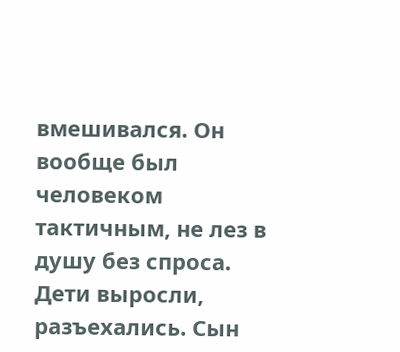вмешивался. Он вообще был человеком тактичным, не лез в душу без спроса. Дети выросли, разъехались. Сын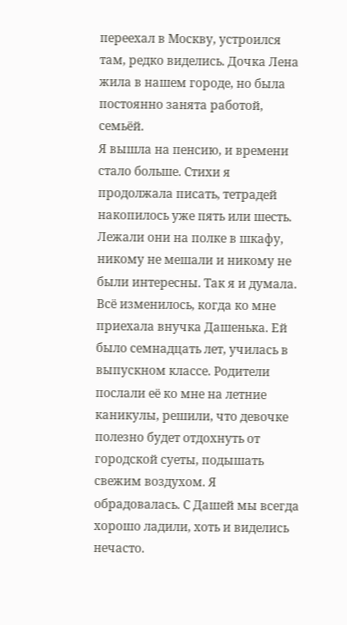переехал в Москву, устроился там, редко виделись. Дочка Лена жила в нашем городе, но была постоянно занята работой, семьёй.
Я вышла на пенсию, и времени стало больше. Стихи я продолжала писать, тетрадей накопилось уже пять или шесть. Лежали они на полке в шкафу, никому не мешали и никому не были интересны. Так я и думала.
Всё изменилось, когда ко мне приехала внучка Дашенька. Ей было семнадцать лет, училась в выпускном классе. Родители послали её ко мне на летние каникулы, решили, что девочке полезно будет отдохнуть от городской суеты, подышать свежим воздухом. Я обрадовалась. С Дашей мы всегда хорошо ладили, хоть и виделись нечасто.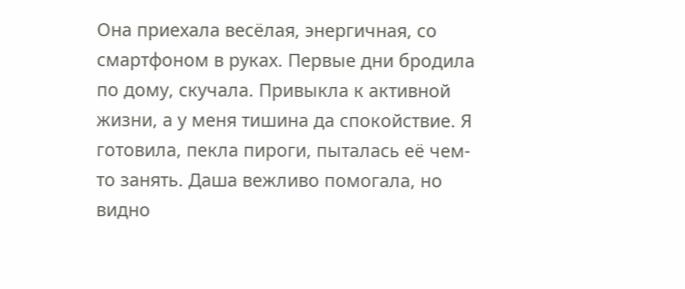Она приехала весёлая, энергичная, со смартфоном в руках. Первые дни бродила по дому, скучала. Привыкла к активной жизни, а у меня тишина да спокойствие. Я готовила, пекла пироги, пыталась её чем-то занять. Даша вежливо помогала, но видно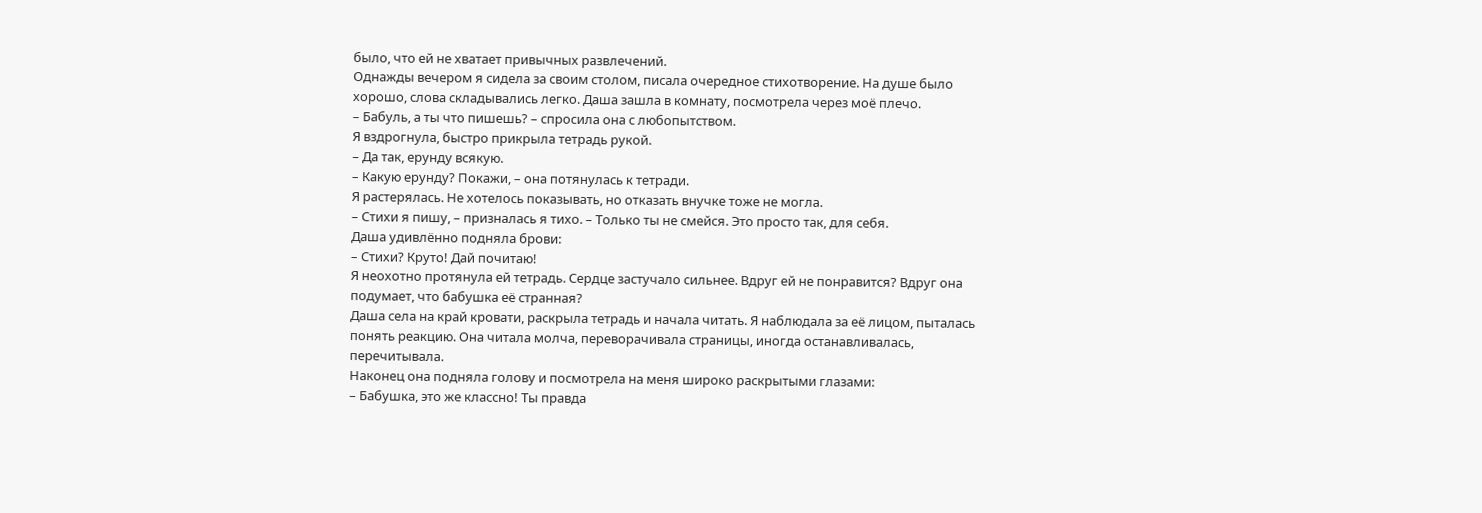было, что ей не хватает привычных развлечений.
Однажды вечером я сидела за своим столом, писала очередное стихотворение. На душе было хорошо, слова складывались легко. Даша зашла в комнату, посмотрела через моё плечо.
– Бабуль, а ты что пишешь? – спросила она с любопытством.
Я вздрогнула, быстро прикрыла тетрадь рукой.
– Да так, ерунду всякую.
– Какую ерунду? Покажи, – она потянулась к тетради.
Я растерялась. Не хотелось показывать, но отказать внучке тоже не могла.
– Стихи я пишу, – призналась я тихо. – Только ты не смейся. Это просто так, для себя.
Даша удивлённо подняла брови:
– Стихи? Круто! Дай почитаю!
Я неохотно протянула ей тетрадь. Сердце застучало сильнее. Вдруг ей не понравится? Вдруг она подумает, что бабушка её странная?
Даша села на край кровати, раскрыла тетрадь и начала читать. Я наблюдала за её лицом, пыталась понять реакцию. Она читала молча, переворачивала страницы, иногда останавливалась, перечитывала.
Наконец она подняла голову и посмотрела на меня широко раскрытыми глазами:
– Бабушка, это же классно! Ты правда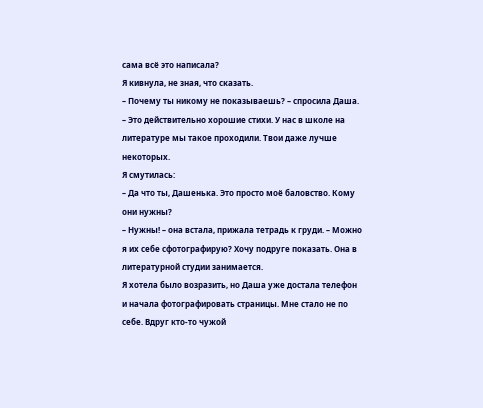сама всё это написала?
Я кивнула, не зная, что сказать.
– Почему ты никому не показываешь? – спросила Даша. – Это действительно хорошие стихи. У нас в школе на литературе мы такое проходили. Твои даже лучше некоторых.
Я смутилась:
– Да что ты, Дашенька. Это просто моё баловство. Кому они нужны?
– Нужны! – она встала, прижала тетрадь к груди. – Можно я их себе сфотографирую? Хочу подруге показать. Она в литературной студии занимается.
Я хотела было возразить, но Даша уже достала телефон и начала фотографировать страницы. Мне стало не по себе. Вдруг кто-то чужой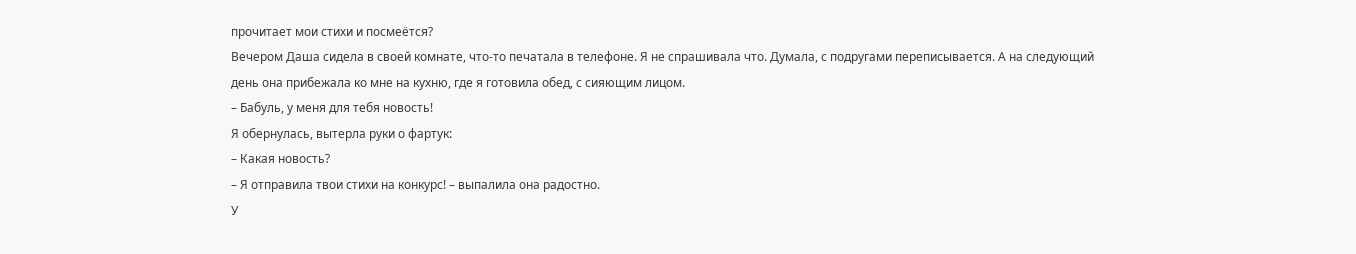прочитает мои стихи и посмеётся?
Вечером Даша сидела в своей комнате, что-то печатала в телефоне. Я не спрашивала что. Думала, с подругами переписывается. А на следующий день она прибежала ко мне на кухню, где я готовила обед, с сияющим лицом.
– Бабуль, у меня для тебя новость!
Я обернулась, вытерла руки о фартук:
– Какая новость?
– Я отправила твои стихи на конкурс! – выпалила она радостно.
У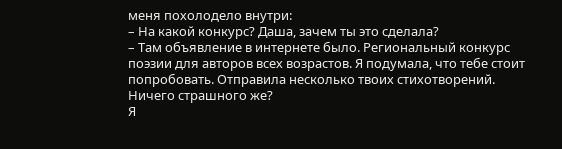меня похолодело внутри:
– На какой конкурс? Даша, зачем ты это сделала?
– Там объявление в интернете было. Региональный конкурс поэзии для авторов всех возрастов. Я подумала, что тебе стоит попробовать. Отправила несколько твоих стихотворений. Ничего страшного же?
Я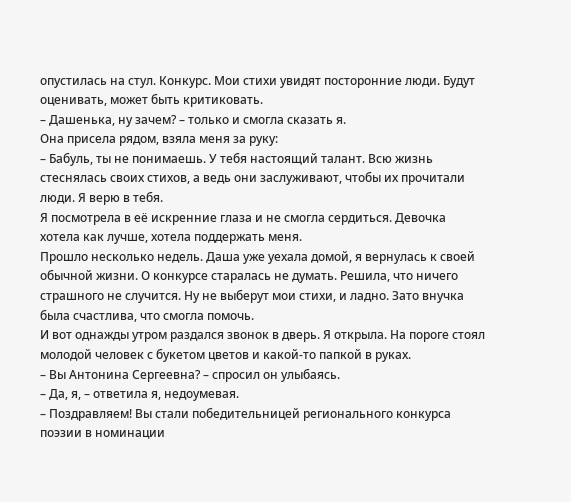опустилась на стул. Конкурс. Мои стихи увидят посторонние люди. Будут оценивать, может быть критиковать.
– Дашенька, ну зачем? – только и смогла сказать я.
Она присела рядом, взяла меня за руку:
– Бабуль, ты не понимаешь. У тебя настоящий талант. Всю жизнь стеснялась своих стихов, а ведь они заслуживают, чтобы их прочитали люди. Я верю в тебя.
Я посмотрела в её искренние глаза и не смогла сердиться. Девочка хотела как лучше, хотела поддержать меня.
Прошло несколько недель. Даша уже уехала домой, я вернулась к своей обычной жизни. О конкурсе старалась не думать. Решила, что ничего страшного не случится. Ну не выберут мои стихи, и ладно. Зато внучка была счастлива, что смогла помочь.
И вот однажды утром раздался звонок в дверь. Я открыла. На пороге стоял молодой человек с букетом цветов и какой-то папкой в руках.
– Вы Антонина Сергеевна? – спросил он улыбаясь.
– Да, я, – ответила я, недоумевая.
– Поздравляем! Вы стали победительницей регионального конкурса поэзии в номинации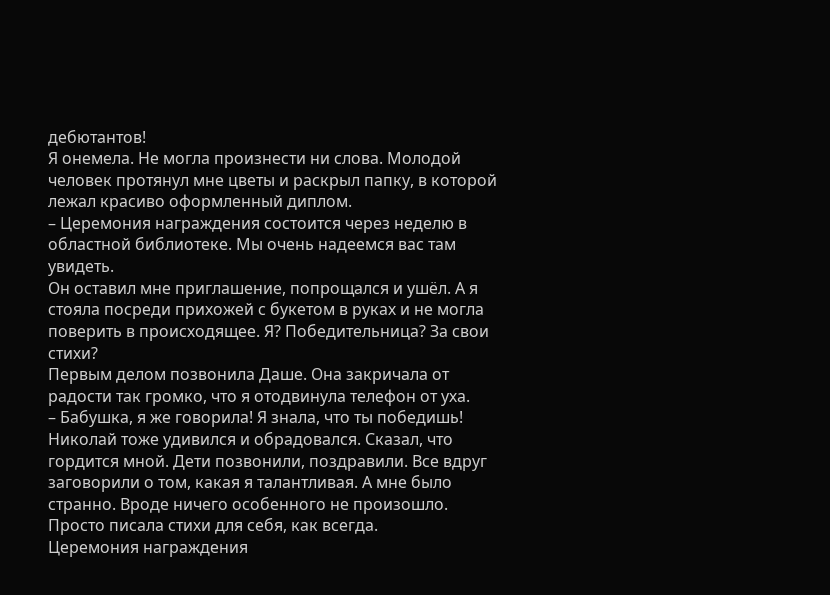дебютантов!
Я онемела. Не могла произнести ни слова. Молодой человек протянул мне цветы и раскрыл папку, в которой лежал красиво оформленный диплом.
– Церемония награждения состоится через неделю в областной библиотеке. Мы очень надеемся вас там увидеть.
Он оставил мне приглашение, попрощался и ушёл. А я стояла посреди прихожей с букетом в руках и не могла поверить в происходящее. Я? Победительница? За свои стихи?
Первым делом позвонила Даше. Она закричала от радости так громко, что я отодвинула телефон от уха.
– Бабушка, я же говорила! Я знала, что ты победишь!
Николай тоже удивился и обрадовался. Сказал, что гордится мной. Дети позвонили, поздравили. Все вдруг заговорили о том, какая я талантливая. А мне было странно. Вроде ничего особенного не произошло. Просто писала стихи для себя, как всегда.
Церемония награждения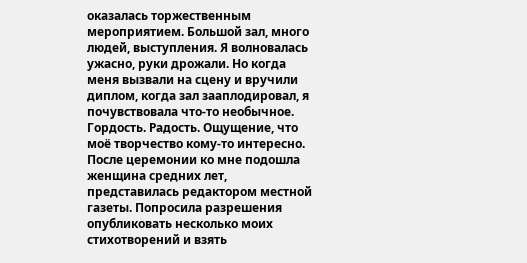оказалась торжественным мероприятием. Большой зал, много людей, выступления. Я волновалась ужасно, руки дрожали. Но когда меня вызвали на сцену и вручили диплом, когда зал зааплодировал, я почувствовала что-то необычное. Гордость. Радость. Ощущение, что моё творчество кому-то интересно.
После церемонии ко мне подошла женщина средних лет, представилась редактором местной газеты. Попросила разрешения опубликовать несколько моих стихотворений и взять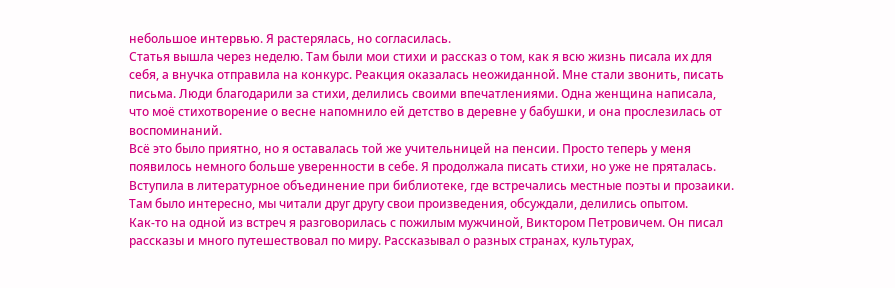небольшое интервью. Я растерялась, но согласилась.
Статья вышла через неделю. Там были мои стихи и рассказ о том, как я всю жизнь писала их для себя, а внучка отправила на конкурс. Реакция оказалась неожиданной. Мне стали звонить, писать письма. Люди благодарили за стихи, делились своими впечатлениями. Одна женщина написала, что моё стихотворение о весне напомнило ей детство в деревне у бабушки, и она прослезилась от воспоминаний.
Всё это было приятно, но я оставалась той же учительницей на пенсии. Просто теперь у меня появилось немного больше уверенности в себе. Я продолжала писать стихи, но уже не пряталась. Вступила в литературное объединение при библиотеке, где встречались местные поэты и прозаики. Там было интересно, мы читали друг другу свои произведения, обсуждали, делились опытом.
Как-то на одной из встреч я разговорилась с пожилым мужчиной, Виктором Петровичем. Он писал рассказы и много путешествовал по миру. Рассказывал о разных странах, культурах,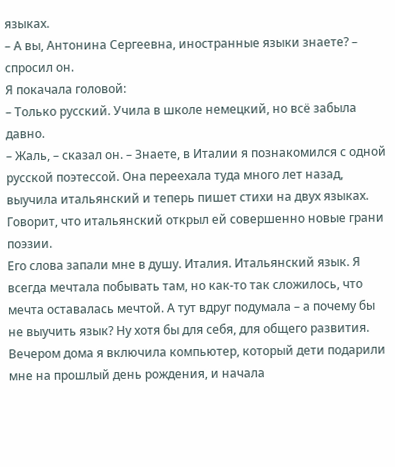языках.
– А вы, Антонина Сергеевна, иностранные языки знаете? – спросил он.
Я покачала головой:
– Только русский. Учила в школе немецкий, но всё забыла давно.
– Жаль, – сказал он. – Знаете, в Италии я познакомился с одной русской поэтессой. Она переехала туда много лет назад, выучила итальянский и теперь пишет стихи на двух языках. Говорит, что итальянский открыл ей совершенно новые грани поэзии.
Его слова запали мне в душу. Италия. Итальянский язык. Я всегда мечтала побывать там, но как-то так сложилось, что мечта оставалась мечтой. А тут вдруг подумала – а почему бы не выучить язык? Ну хотя бы для себя, для общего развития.
Вечером дома я включила компьютер, который дети подарили мне на прошлый день рождения, и начала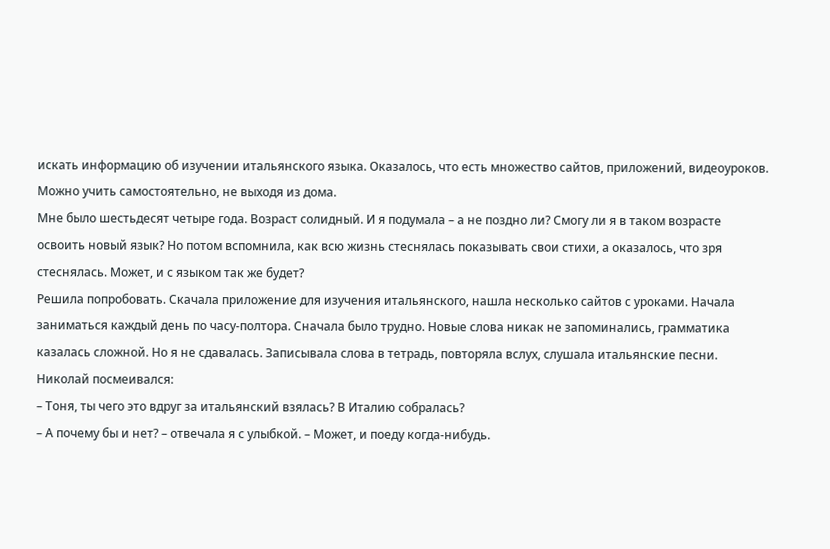искать информацию об изучении итальянского языка. Оказалось, что есть множество сайтов, приложений, видеоуроков. Можно учить самостоятельно, не выходя из дома.
Мне было шестьдесят четыре года. Возраст солидный. И я подумала – а не поздно ли? Смогу ли я в таком возрасте освоить новый язык? Но потом вспомнила, как всю жизнь стеснялась показывать свои стихи, а оказалось, что зря стеснялась. Может, и с языком так же будет?
Решила попробовать. Скачала приложение для изучения итальянского, нашла несколько сайтов с уроками. Начала заниматься каждый день по часу-полтора. Сначала было трудно. Новые слова никак не запоминались, грамматика казалась сложной. Но я не сдавалась. Записывала слова в тетрадь, повторяла вслух, слушала итальянские песни.
Николай посмеивался:
– Тоня, ты чего это вдруг за итальянский взялась? В Италию собралась?
– А почему бы и нет? – отвечала я с улыбкой. – Может, и поеду когда-нибудь.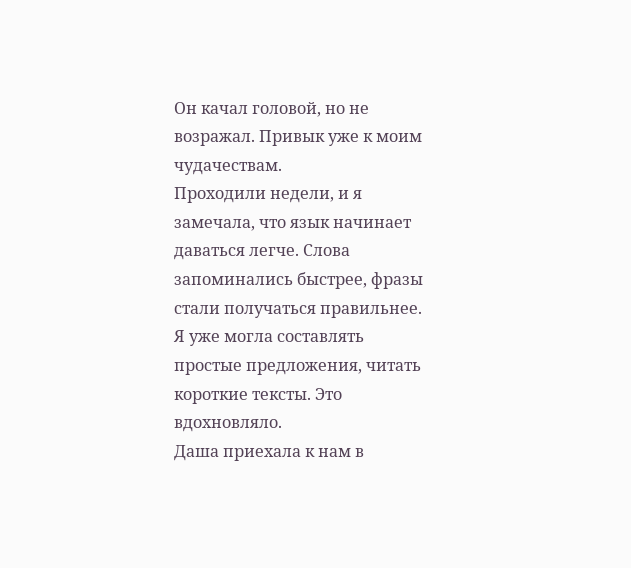Он качал головой, но не возражал. Привык уже к моим чудачествам.
Проходили недели, и я замечала, что язык начинает даваться легче. Слова запоминались быстрее, фразы стали получаться правильнее. Я уже могла составлять простые предложения, читать короткие тексты. Это вдохновляло.
Даша приехала к нам в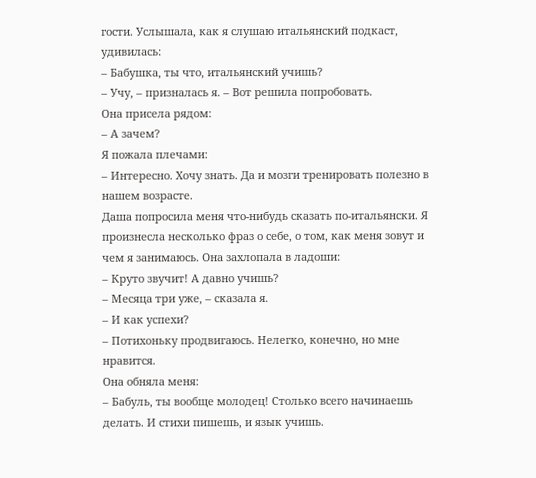гости. Услышала, как я слушаю итальянский подкаст, удивилась:
– Бабушка, ты что, итальянский учишь?
– Учу, – призналась я. – Вот решила попробовать.
Она присела рядом:
– А зачем?
Я пожала плечами:
– Интересно. Хочу знать. Да и мозги тренировать полезно в нашем возрасте.
Даша попросила меня что-нибудь сказать по-итальянски. Я произнесла несколько фраз о себе, о том, как меня зовут и чем я занимаюсь. Она захлопала в ладоши:
– Круто звучит! А давно учишь?
– Месяца три уже, – сказала я.
– И как успехи?
– Потихоньку продвигаюсь. Нелегко, конечно, но мне нравится.
Она обняла меня:
– Бабуль, ты вообще молодец! Столько всего начинаешь делать. И стихи пишешь, и язык учишь.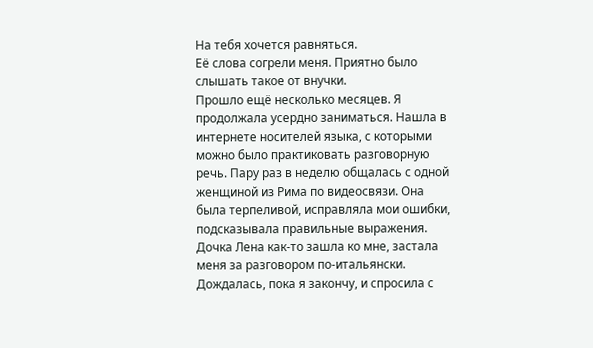На тебя хочется равняться.
Её слова согрели меня. Приятно было слышать такое от внучки.
Прошло ещё несколько месяцев. Я продолжала усердно заниматься. Нашла в интернете носителей языка, с которыми можно было практиковать разговорную речь. Пару раз в неделю общалась с одной женщиной из Рима по видеосвязи. Она была терпеливой, исправляла мои ошибки, подсказывала правильные выражения.
Дочка Лена как-то зашла ко мне, застала меня за разговором по-итальянски. Дождалась, пока я закончу, и спросила с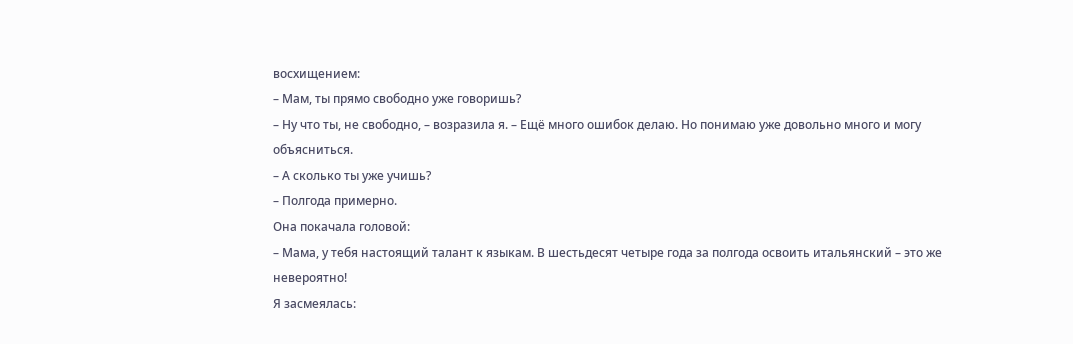восхищением:
– Мам, ты прямо свободно уже говоришь?
– Ну что ты, не свободно, – возразила я. – Ещё много ошибок делаю. Но понимаю уже довольно много и могу объясниться.
– А сколько ты уже учишь?
– Полгода примерно.
Она покачала головой:
– Мама, у тебя настоящий талант к языкам. В шестьдесят четыре года за полгода освоить итальянский – это же невероятно!
Я засмеялась: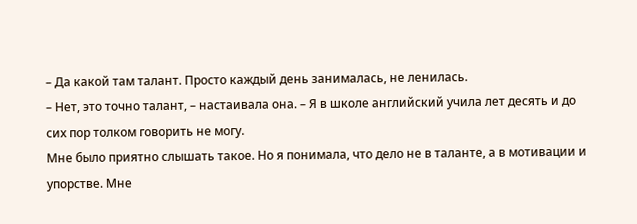– Да какой там талант. Просто каждый день занималась, не ленилась.
– Нет, это точно талант, – настаивала она. – Я в школе английский учила лет десять и до сих пор толком говорить не могу.
Мне было приятно слышать такое. Но я понимала, что дело не в таланте, а в мотивации и упорстве. Мне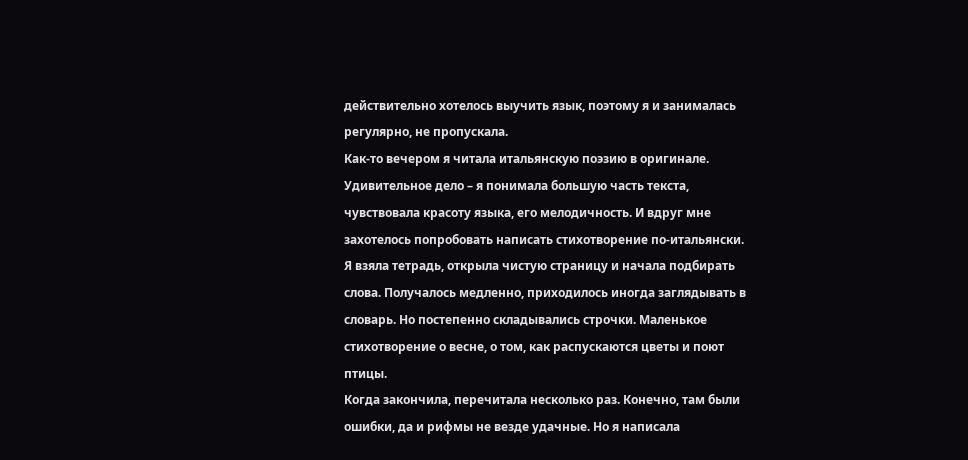действительно хотелось выучить язык, поэтому я и занималась регулярно, не пропускала.
Как-то вечером я читала итальянскую поэзию в оригинале. Удивительное дело – я понимала большую часть текста, чувствовала красоту языка, его мелодичность. И вдруг мне захотелось попробовать написать стихотворение по-итальянски.
Я взяла тетрадь, открыла чистую страницу и начала подбирать слова. Получалось медленно, приходилось иногда заглядывать в словарь. Но постепенно складывались строчки. Маленькое стихотворение о весне, о том, как распускаются цветы и поют птицы.
Когда закончила, перечитала несколько раз. Конечно, там были ошибки, да и рифмы не везде удачные. Но я написала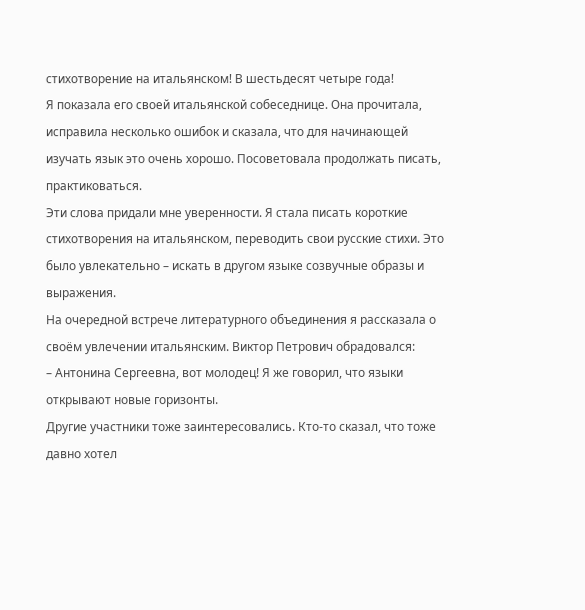стихотворение на итальянском! В шестьдесят четыре года!
Я показала его своей итальянской собеседнице. Она прочитала, исправила несколько ошибок и сказала, что для начинающей изучать язык это очень хорошо. Посоветовала продолжать писать, практиковаться.
Эти слова придали мне уверенности. Я стала писать короткие стихотворения на итальянском, переводить свои русские стихи. Это было увлекательно – искать в другом языке созвучные образы и выражения.
На очередной встрече литературного объединения я рассказала о своём увлечении итальянским. Виктор Петрович обрадовался:
– Антонина Сергеевна, вот молодец! Я же говорил, что языки открывают новые горизонты.
Другие участники тоже заинтересовались. Кто-то сказал, что тоже давно хотел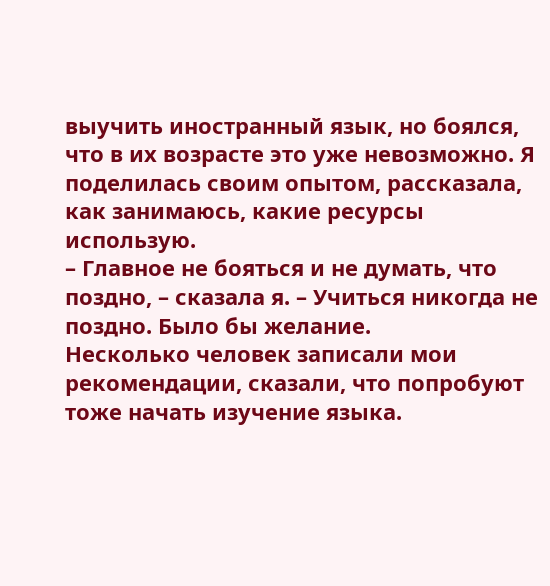выучить иностранный язык, но боялся, что в их возрасте это уже невозможно. Я поделилась своим опытом, рассказала, как занимаюсь, какие ресурсы использую.
– Главное не бояться и не думать, что поздно, – сказала я. – Учиться никогда не поздно. Было бы желание.
Несколько человек записали мои рекомендации, сказали, что попробуют тоже начать изучение языка.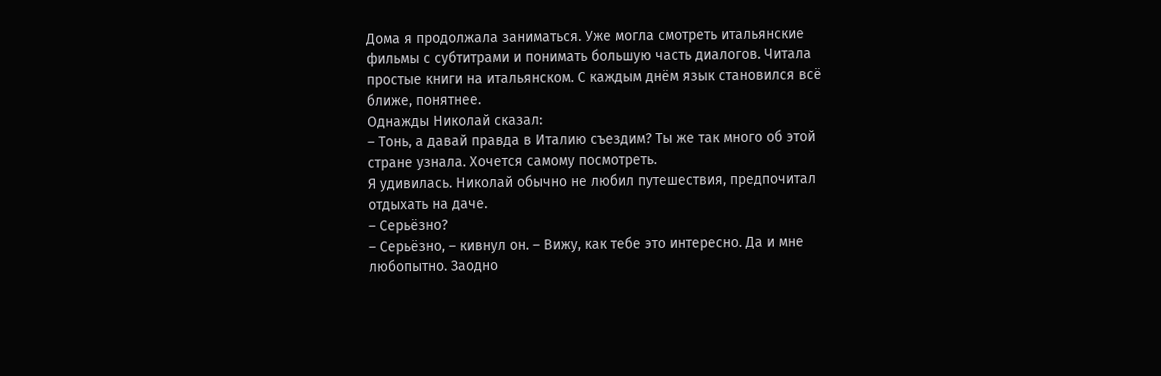Дома я продолжала заниматься. Уже могла смотреть итальянские фильмы с субтитрами и понимать большую часть диалогов. Читала простые книги на итальянском. С каждым днём язык становился всё ближе, понятнее.
Однажды Николай сказал:
– Тонь, а давай правда в Италию съездим? Ты же так много об этой стране узнала. Хочется самому посмотреть.
Я удивилась. Николай обычно не любил путешествия, предпочитал отдыхать на даче.
– Серьёзно?
– Серьёзно, – кивнул он. – Вижу, как тебе это интересно. Да и мне любопытно. Заодно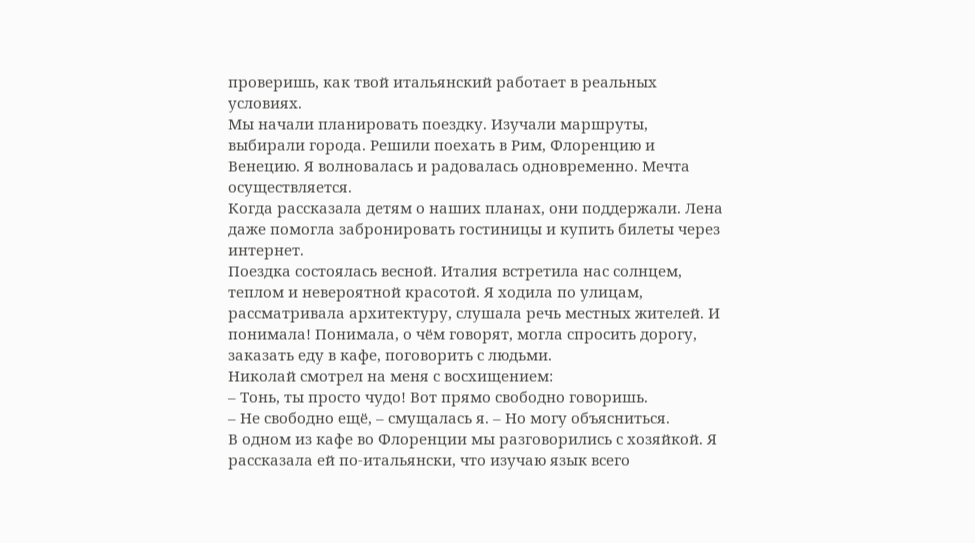проверишь, как твой итальянский работает в реальных условиях.
Мы начали планировать поездку. Изучали маршруты, выбирали города. Решили поехать в Рим, Флоренцию и Венецию. Я волновалась и радовалась одновременно. Мечта осуществляется.
Когда рассказала детям о наших планах, они поддержали. Лена даже помогла забронировать гостиницы и купить билеты через интернет.
Поездка состоялась весной. Италия встретила нас солнцем, теплом и невероятной красотой. Я ходила по улицам, рассматривала архитектуру, слушала речь местных жителей. И понимала! Понимала, о чём говорят, могла спросить дорогу, заказать еду в кафе, поговорить с людьми.
Николай смотрел на меня с восхищением:
– Тонь, ты просто чудо! Вот прямо свободно говоришь.
– Не свободно ещё, – смущалась я. – Но могу объясниться.
В одном из кафе во Флоренции мы разговорились с хозяйкой. Я рассказала ей по-итальянски, что изучаю язык всего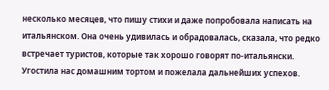несколько месяцев, что пишу стихи и даже попробовала написать на итальянском. Она очень удивилась и обрадовалась, сказала, что редко встречает туристов, которые так хорошо говорят по-итальянски. Угостила нас домашним тортом и пожелала дальнейших успехов.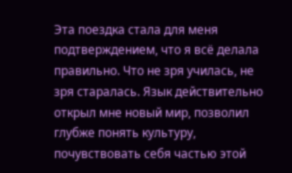Эта поездка стала для меня подтверждением, что я всё делала правильно. Что не зря училась, не зря старалась. Язык действительно открыл мне новый мир, позволил глубже понять культуру, почувствовать себя частью этой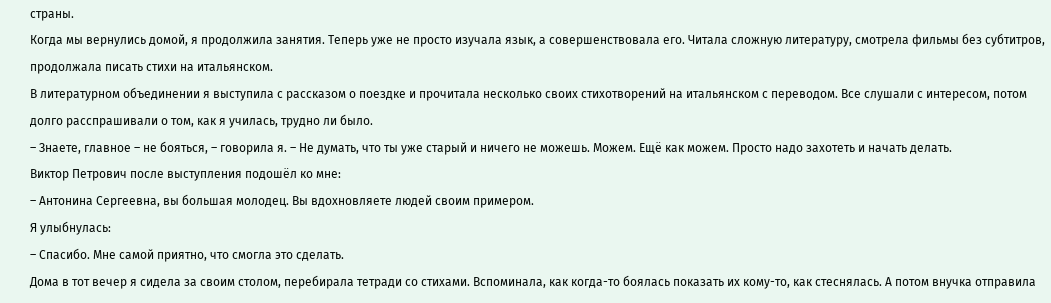страны.
Когда мы вернулись домой, я продолжила занятия. Теперь уже не просто изучала язык, а совершенствовала его. Читала сложную литературу, смотрела фильмы без субтитров, продолжала писать стихи на итальянском.
В литературном объединении я выступила с рассказом о поездке и прочитала несколько своих стихотворений на итальянском с переводом. Все слушали с интересом, потом долго расспрашивали о том, как я училась, трудно ли было.
– Знаете, главное – не бояться, – говорила я. – Не думать, что ты уже старый и ничего не можешь. Можем. Ещё как можем. Просто надо захотеть и начать делать.
Виктор Петрович после выступления подошёл ко мне:
– Антонина Сергеевна, вы большая молодец. Вы вдохновляете людей своим примером.
Я улыбнулась:
– Спасибо. Мне самой приятно, что смогла это сделать.
Дома в тот вечер я сидела за своим столом, перебирала тетради со стихами. Вспоминала, как когда-то боялась показать их кому-то, как стеснялась. А потом внучка отправила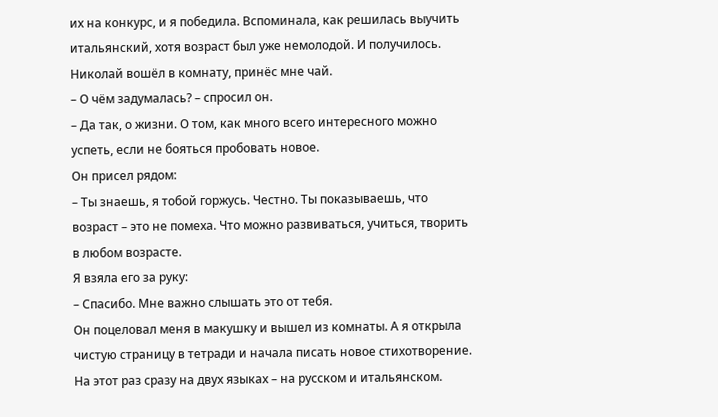их на конкурс, и я победила. Вспоминала, как решилась выучить итальянский, хотя возраст был уже немолодой. И получилось.
Николай вошёл в комнату, принёс мне чай.
– О чём задумалась? – спросил он.
– Да так, о жизни. О том, как много всего интересного можно успеть, если не бояться пробовать новое.
Он присел рядом:
– Ты знаешь, я тобой горжусь. Честно. Ты показываешь, что возраст – это не помеха. Что можно развиваться, учиться, творить в любом возрасте.
Я взяла его за руку:
– Спасибо. Мне важно слышать это от тебя.
Он поцеловал меня в макушку и вышел из комнаты. А я открыла чистую страницу в тетради и начала писать новое стихотворение. На этот раз сразу на двух языках – на русском и итальянском.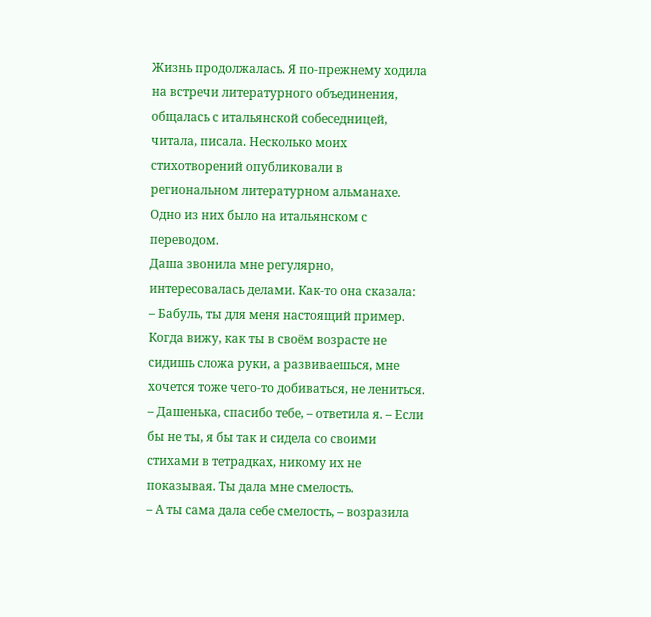Жизнь продолжалась. Я по-прежнему ходила на встречи литературного объединения, общалась с итальянской собеседницей, читала, писала. Несколько моих стихотворений опубликовали в региональном литературном альманахе. Одно из них было на итальянском с переводом.
Даша звонила мне регулярно, интересовалась делами. Как-то она сказала:
– Бабуль, ты для меня настоящий пример. Когда вижу, как ты в своём возрасте не сидишь сложа руки, а развиваешься, мне хочется тоже чего-то добиваться, не лениться.
– Дашенька, спасибо тебе, – ответила я. – Если бы не ты, я бы так и сидела со своими стихами в тетрадках, никому их не показывая. Ты дала мне смелость.
– А ты сама дала себе смелость, – возразила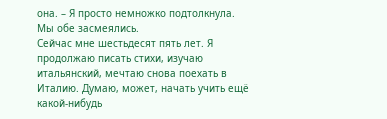она. – Я просто немножко подтолкнула.
Мы обе засмеялись.
Сейчас мне шестьдесят пять лет. Я продолжаю писать стихи, изучаю итальянский, мечтаю снова поехать в Италию. Думаю, может, начать учить ещё какой-нибудь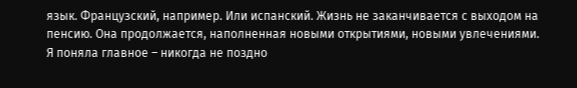язык. Французский, например. Или испанский. Жизнь не заканчивается с выходом на пенсию. Она продолжается, наполненная новыми открытиями, новыми увлечениями.
Я поняла главное – никогда не поздно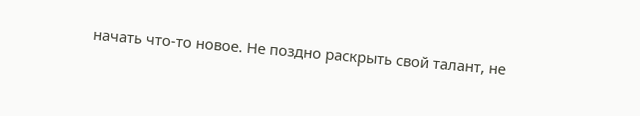начать что-то новое. Не поздно раскрыть свой талант, не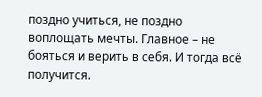поздно учиться, не поздно воплощать мечты. Главное – не бояться и верить в себя. И тогда всё получится.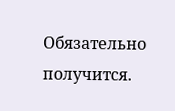Обязательно получится.